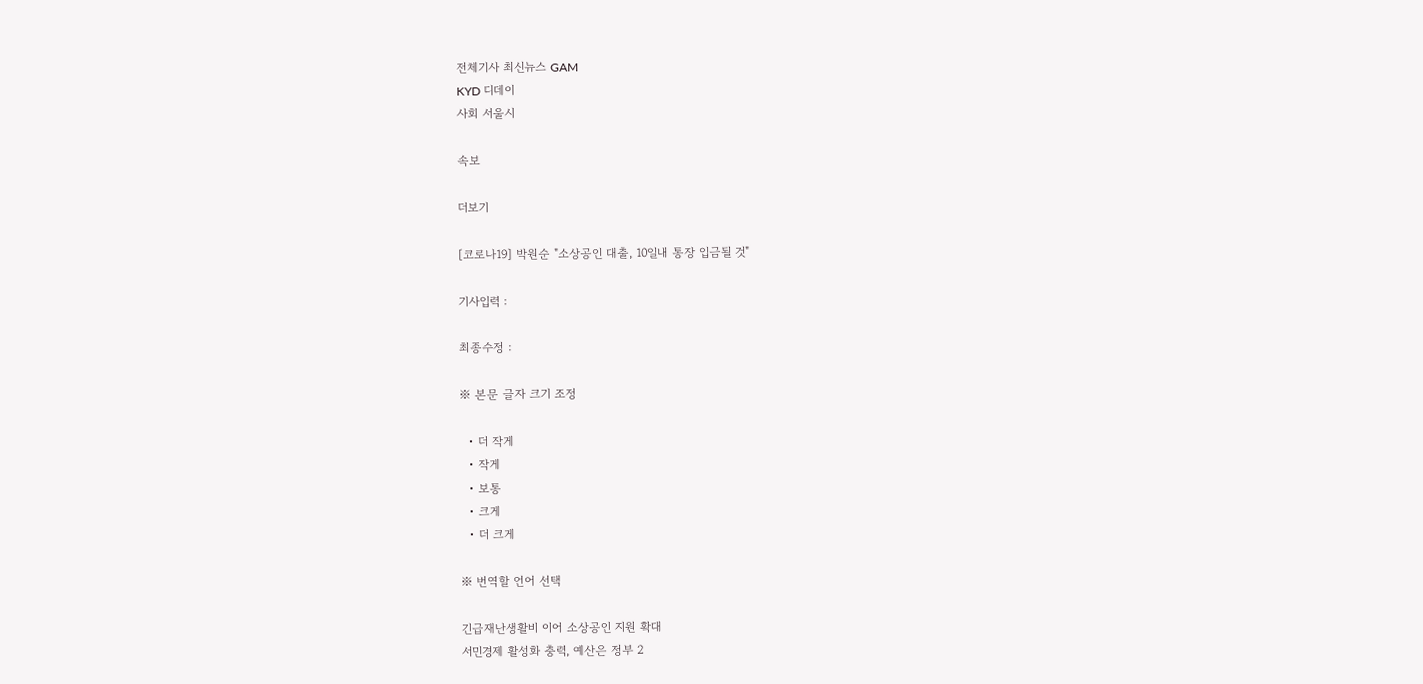전체기사 최신뉴스 GAM
KYD 디데이
사회 서울시

속보

더보기

[코로나19] 박원순 "소상공인 대출, 10일내 통장 입금될 것"

기사입력 :

최종수정 :

※ 본문 글자 크기 조정

  • 더 작게
  • 작게
  • 보통
  • 크게
  • 더 크게

※ 번역할 언어 선택

긴급재난생활비 이어 소상공인 지원 확대
서민경제 활성화 충력, 예산은 정부 2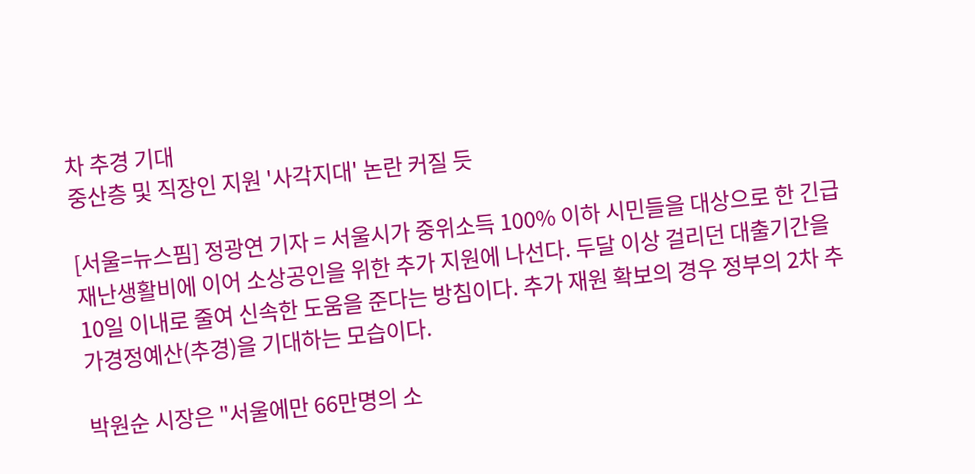차 추경 기대
중산층 및 직장인 지원 '사각지대' 논란 커질 듯

[서울=뉴스핌] 정광연 기자 = 서울시가 중위소득 100% 이하 시민들을 대상으로 한 긴급재난생활비에 이어 소상공인을 위한 추가 지원에 나선다. 두달 이상 걸리던 대출기간을 10일 이내로 줄여 신속한 도움을 준다는 방침이다. 추가 재원 확보의 경우 정부의 2차 추가경정예산(추경)을 기대하는 모습이다.

박원순 시장은 "서울에만 66만명의 소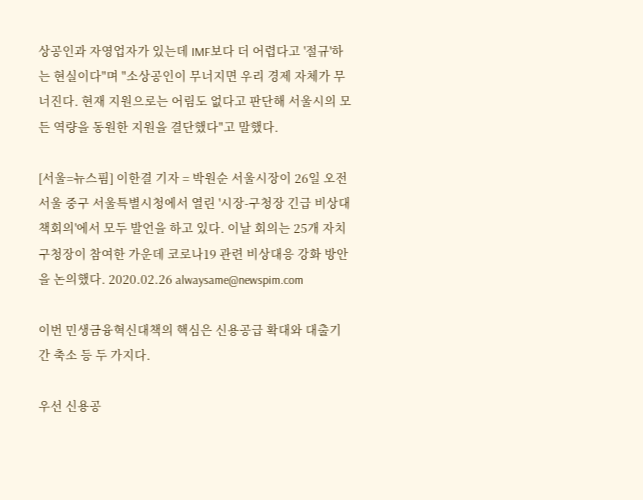상공인과 자영업자가 있는데 IMF보다 더 어렵다고 '절규'하는 현실이다"며 "소상공인이 무너지면 우리 경제 자체가 무너진다. 현재 지원으로는 어림도 없다고 판단해 서울시의 모든 역량을 동원한 지원을 결단했다"고 말했다.

[서울=뉴스핌] 이한결 기자 = 박원순 서울시장이 26일 오전 서울 중구 서울특별시청에서 열린 '시장-구청장 긴급 비상대책회의'에서 모두 발언을 하고 있다. 이날 회의는 25개 자치구청장이 참여한 가운데 코로나19 관련 비상대응 강화 방안을 논의했다. 2020.02.26 alwaysame@newspim.com

이번 민생금융혁신대책의 핵심은 신용공급 확대와 대출기간 축소 등 두 가지다.

우선 신용공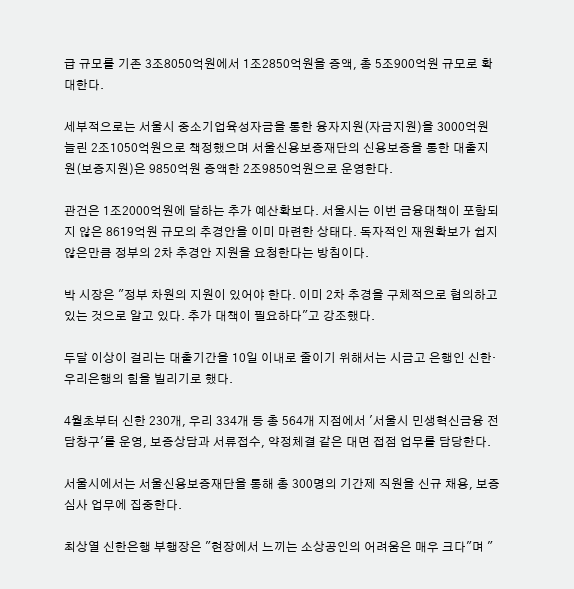급 규모를 기존 3조8050억원에서 1조2850억원을 증액, 총 5조900억원 규모로 확대한다.

세부적으로는 서울시 중소기업육성자금을 통한 융자지원(자금지원)을 3000억원 늘린 2조1050억원으로 책정했으며 서울신용보증재단의 신용보증을 통한 대출지원(보증지원)은 9850억원 증액한 2조9850억원으로 운영한다.

관건은 1조2000억원에 달하는 추가 예산확보다. 서울시는 이번 금융대책이 포함되지 않은 8619억원 규모의 추경안을 이미 마련한 상태다. 독자적인 재원확보가 쉽지 않은만큼 정부의 2차 추경안 지원을 요청한다는 방침이다.

박 시장은 "정부 차원의 지원이 있어야 한다. 이미 2차 추경을 구체적으로 협의하고 있는 것으로 알고 있다. 추가 대책이 필요하다"고 강조했다.

두달 이상이 걸리는 대출기간을 10일 이내로 줄이기 위해서는 시금고 은행인 신한·우리은행의 힘을 빌리기로 했다.

4월초부터 신한 230개, 우리 334개 등 총 564개 지점에서 '서울시 민생혁신금융 전담창구'를 운영, 보증상담과 서류접수, 약정체결 같은 대면 접점 업무를 담당한다.

서울시에서는 서울신용보증재단을 통해 총 300명의 기간제 직원을 신규 채용, 보증심사 업무에 집중한다.

최상열 신한은행 부행장은 "현장에서 느끼는 소상공인의 어려움은 매우 크다"며 "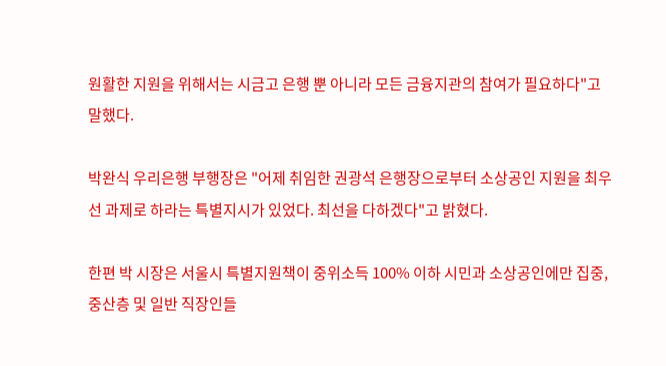원활한 지원을 위해서는 시금고 은행 뿐 아니라 모든 금융지관의 참여가 필요하다"고 말했다.

박완식 우리은행 부행장은 "어제 취임한 권광석 은행장으로부터 소상공인 지원을 최우선 과제로 하라는 특별지시가 있었다. 최선을 다하겠다"고 밝혔다.

한편 박 시장은 서울시 특별지원책이 중위소득 100% 이하 시민과 소상공인에만 집중, 중산층 및 일반 직장인들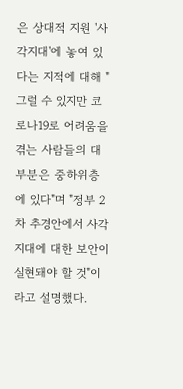은 상대적 지원 '사각지대'에 놓여 있다는 지적에 대해 "그럴 수 있지만 코로나19로 어려움을 겪는 사람들의 대부분은 중하위층에 있다"며 "정부 2차 추경안에서 사각지대에 대한 보안이 실현돼야 할 것"이라고 설명했다.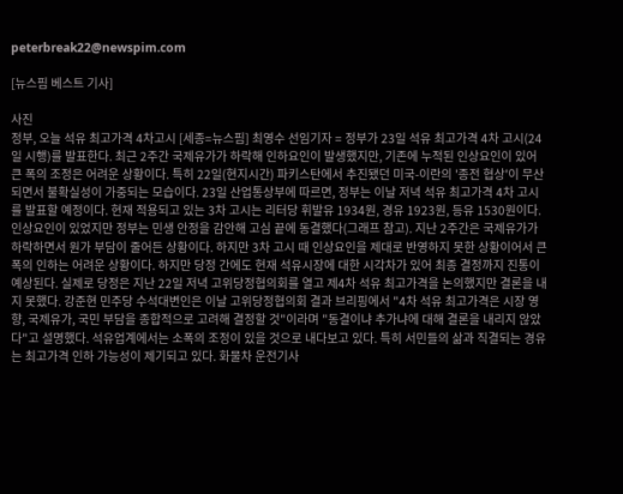peterbreak22@newspim.com

[뉴스핌 베스트 기사]

사진
정부, 오늘 석유 최고가격 4차고시 [세종=뉴스핌] 최영수 선임기자 = 정부가 23일 석유 최고가격 4차 고시(24일 시행)를 발표한다. 최근 2주간 국제유가가 하락해 인하요인이 발생했지만, 기존에 누적된 인상요인이 있어 큰 폭의 조정은 어려운 상황이다. 특히 22일(현지시간) 파키스탄에서 추진됐던 미국-이란의 '종전 협상'이 무산되면서 불확실성이 가중되는 모습이다. 23일 산업통상부에 따르면, 정부는 이날 저녁 석유 최고가격 4차 고시를 발표할 예정이다. 현재 적용되고 있는 3차 고시는 리터당 휘발유 1934원, 경유 1923원, 등유 1530원이다. 인상요인이 있었지만 정부는 민생 안정을 감안해 고심 끝에 동결했다(그래프 참고). 지난 2주간은 국제유가가 하락하면서 원가 부담이 줄어든 상황이다. 하지만 3차 고시 때 인상요인을 제대로 반영하지 못한 상황이어서 큰 폭의 인하는 어려운 상황이다. 하지만 당정 간에도 현재 석유시장에 대한 시각차가 있어 최종 결정까지 진통이 예상된다. 실제로 당정은 지난 22일 저녁 고위당정협의회를 열고 제4차 석유 최고가격을 논의했지만 결론을 내지 못했다. 강준현 민주당 수석대변인은 이날 고위당정협의회 결과 브리핑에서 "4차 석유 최고가격은 시장 영향, 국제유가, 국민 부담을 종합적으로 고려해 결정할 것"이라며 "동결이냐 추가냐에 대해 결론을 내리지 않았다"고 설명했다. 석유업계에서는 소폭의 조정이 있을 것으로 내다보고 있다. 특히 서민들의 삶과 직결되는 경유는 최고가격 인하 가능성이 제기되고 있다. 화물차 운전기사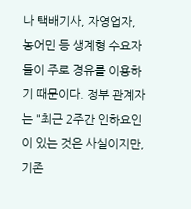나 택배기사, 자영업자, 농어민 등 생계형 수요자들이 주로 경유를 이용하기 때문이다. 정부 관계자는 "최근 2주간 인하요인이 있는 것은 사실이지만, 기존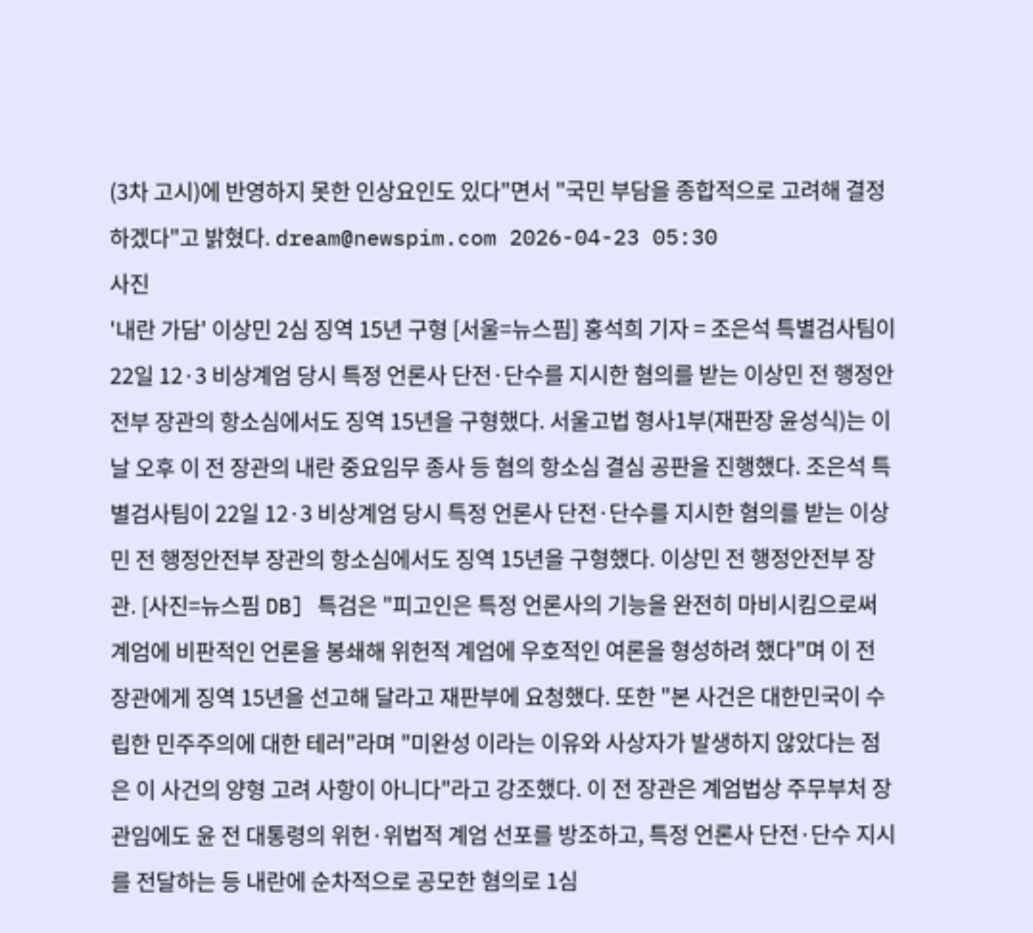(3차 고시)에 반영하지 못한 인상요인도 있다"면서 "국민 부담을 종합적으로 고려해 결정하겠다"고 밝혔다. dream@newspim.com 2026-04-23 05:30
사진
'내란 가담' 이상민 2심 징역 15년 구형 [서울=뉴스핌] 홍석희 기자 = 조은석 특별검사팀이 22일 12·3 비상계엄 당시 특정 언론사 단전·단수를 지시한 혐의를 받는 이상민 전 행정안전부 장관의 항소심에서도 징역 15년을 구형했다. 서울고법 형사1부(재판장 윤성식)는 이날 오후 이 전 장관의 내란 중요임무 종사 등 혐의 항소심 결심 공판을 진행했다. 조은석 특별검사팀이 22일 12·3 비상계엄 당시 특정 언론사 단전·단수를 지시한 혐의를 받는 이상민 전 행정안전부 장관의 항소심에서도 징역 15년을 구형했다. 이상민 전 행정안전부 장관. [사진=뉴스핌 DB] 특검은 "피고인은 특정 언론사의 기능을 완전히 마비시킴으로써 계엄에 비판적인 언론을 봉쇄해 위헌적 계엄에 우호적인 여론을 형성하려 했다"며 이 전 장관에게 징역 15년을 선고해 달라고 재판부에 요청했다. 또한 "본 사건은 대한민국이 수립한 민주주의에 대한 테러"라며 "미완성 이라는 이유와 사상자가 발생하지 않았다는 점은 이 사건의 양형 고려 사항이 아니다"라고 강조했다. 이 전 장관은 계엄법상 주무부처 장관임에도 윤 전 대통령의 위헌·위법적 계엄 선포를 방조하고, 특정 언론사 단전·단수 지시를 전달하는 등 내란에 순차적으로 공모한 혐의로 1심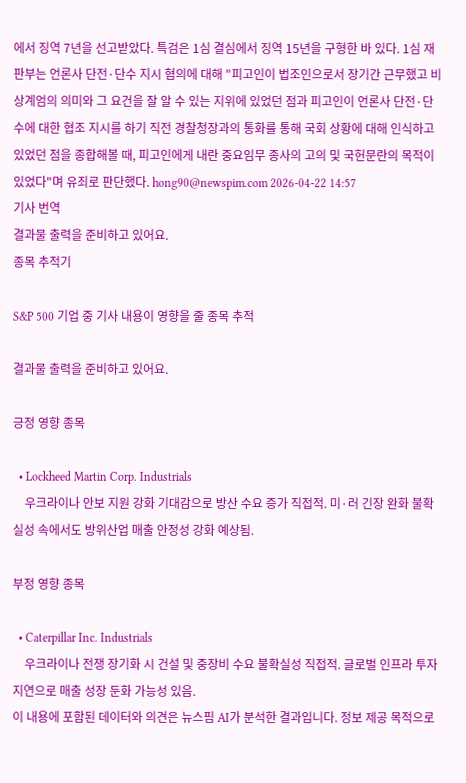에서 징역 7년을 선고받았다. 특검은 1심 결심에서 징역 15년을 구형한 바 있다. 1심 재판부는 언론사 단전·단수 지시 혐의에 대해 "피고인이 법조인으로서 장기간 근무했고 비상계엄의 의미와 그 요건을 잘 알 수 있는 지위에 있었던 점과 피고인이 언론사 단전·단수에 대한 협조 지시를 하기 직전 경찰청장과의 통화를 통해 국회 상황에 대해 인식하고 있었던 점을 종합해볼 때, 피고인에게 내란 중요임무 종사의 고의 및 국헌문란의 목적이 있었다"며 유죄로 판단했다. hong90@newspim.com 2026-04-22 14:57
기사 번역
결과물 출력을 준비하고 있어요.
종목 추적기

S&P 500 기업 중 기사 내용이 영향을 줄 종목 추적

결과물 출력을 준비하고 있어요.

긍정 영향 종목

  • Lockheed Martin Corp. Industrials
    우크라이나 안보 지원 강화 기대감으로 방산 수요 증가 직접적. 미·러 긴장 완화 불확실성 속에서도 방위산업 매출 안정성 강화 예상됨.

부정 영향 종목

  • Caterpillar Inc. Industrials
    우크라이나 전쟁 장기화 시 건설 및 중장비 수요 불확실성 직접적. 글로벌 인프라 투자 지연으로 매출 성장 둔화 가능성 있음.
이 내용에 포함된 데이터와 의견은 뉴스핌 AI가 분석한 결과입니다. 정보 제공 목적으로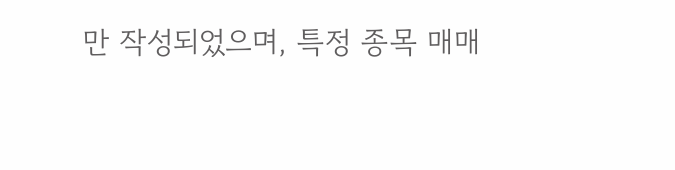만 작성되었으며, 특정 종목 매매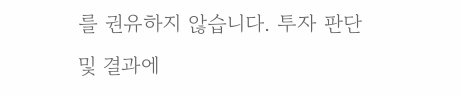를 권유하지 않습니다. 투자 판단 및 결과에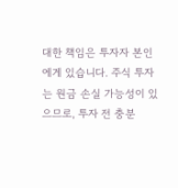대한 책임은 투자자 본인에게 있습니다. 주식 투자는 원금 손실 가능성이 있으므로, 투자 전 충분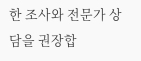한 조사와 전문가 상담을 권장합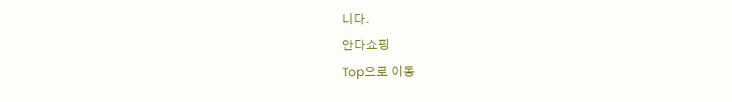니다.
안다쇼핑
Top으로 이동